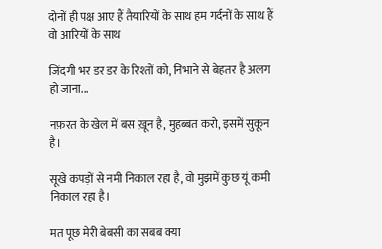दोनों ही पक्ष आए हैं तैयारियों के साथ हम गर्दनों के साथ हैं वो आरियों के साथ

जिंदगी भर डर डर के रिश्तों को, निभाने से बेहतर है अलग हो जाना...

नफ़रत के खेल में बस ख़ून है, मुहब्बत करो, इसमें सुकून है।

सूखे कपड़ों से नमी निकाल रहा है, वो मुझमें कुछ यूं कमी निकाल रहा है।

मत पूछ मेरी बेबसी का सबब क्या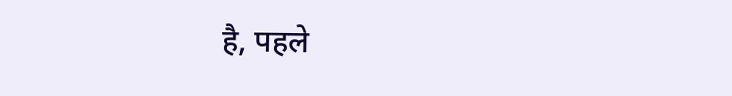है, पहले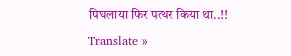पिघलाया फिर पत्थर किया था..!!

Translate »